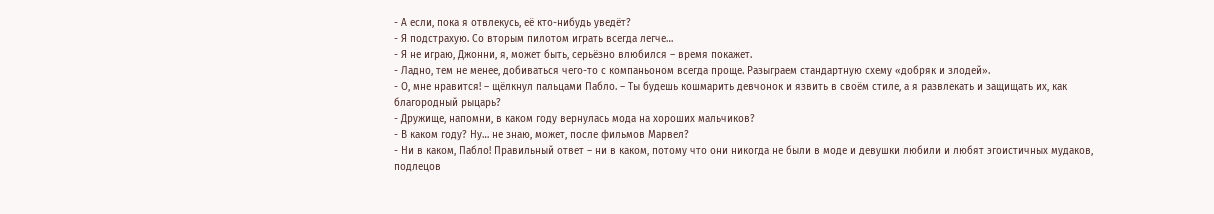- А если, пока я отвлекусь, её кто-нибудь уведёт?
- Я подстрахую. Со вторым пилотом играть всегда легче…
- Я не играю, Джонни, я, может быть, серьёзно влюбился – время покажет.
- Ладно, тем не менее, добиваться чего-то с компаньоном всегда проще. Разыграем стандартную схему «добряк и злодей».
- О, мне нравится! – щёлкнул пальцами Пабло. – Ты будешь кошмарить девчонок и язвить в своём стиле, а я развлекать и защищать их, как благородный рыцарь?
- Дружище, напомни, в каком году вернулась мода на хороших мальчиков?
- В каком году? Ну… не знаю, может, после фильмов Марвел?
- Ни в каком, Пабло! Правильный ответ – ни в каком, потому что они никогда не были в моде и девушки любили и любят эгоистичных мудаков, подлецов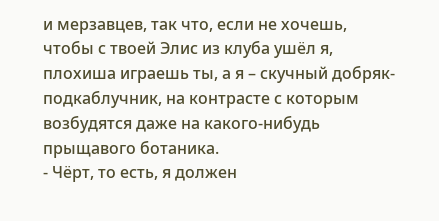и мерзавцев, так что, если не хочешь, чтобы с твоей Элис из клуба ушёл я, плохиша играешь ты, а я – скучный добряк-подкаблучник, на контрасте с которым возбудятся даже на какого-нибудь прыщавого ботаника.
- Чёрт, то есть, я должен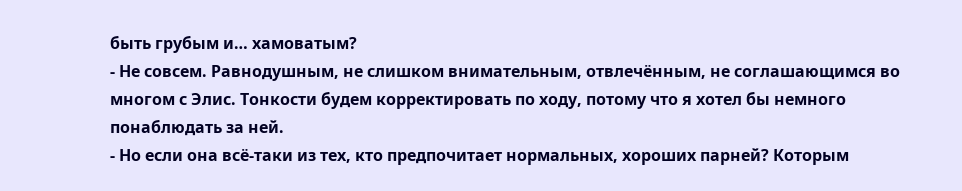быть грубым и… хамоватым?
- Не совсем. Равнодушным, не слишком внимательным, отвлечённым, не соглашающимся во многом с Элис. Тонкости будем корректировать по ходу, потому что я хотел бы немного понаблюдать за ней.
- Но если она всё-таки из тех, кто предпочитает нормальных, хороших парней? Которым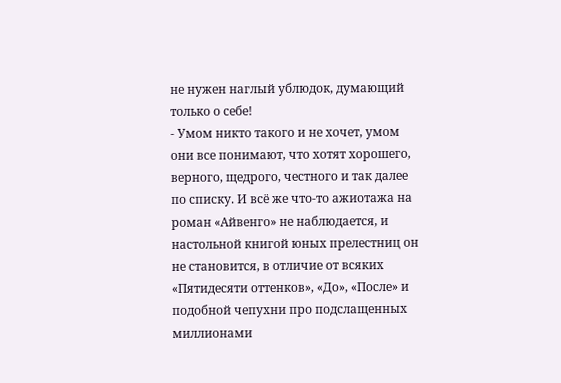не нужен наглый ублюдок, думающий только о себе!
- Умом никто такого и не хочет, умом они все понимают, что хотят хорошего, верного, щедрого, честного и так далее по списку. И всё же что-то ажиотажа на роман «Айвенго» не наблюдается, и настольной книгой юных прелестниц он не становится, в отличие от всяких «Пятидесяти оттенков», «До», «После» и подобной чепухни про подслащенных миллионами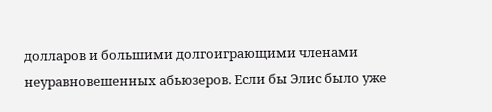долларов и большими долгоиграющими членами неуравновешенных абьюзеров. Если бы Элис было уже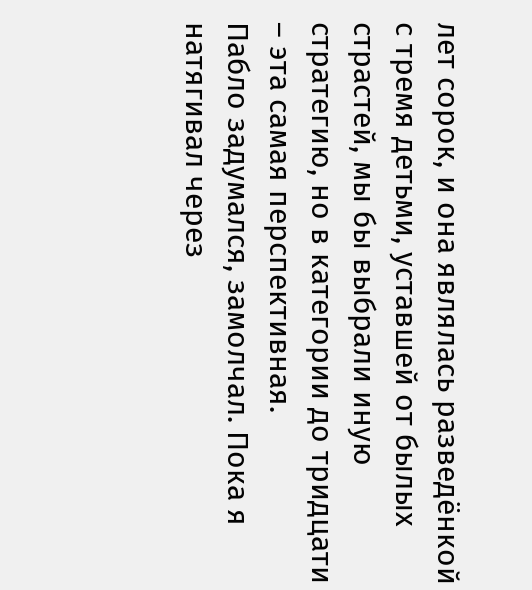лет сорок, и она являлась разведёнкой с тремя детьми, уставшей от былых страстей, мы бы выбрали иную стратегию, но в категории до тридцати – эта самая перспективная.
Пабло задумался, замолчал. Пока я натягивал через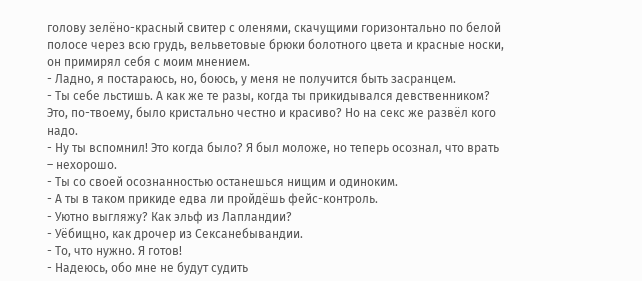голову зелёно-красный свитер с оленями, скачущими горизонтально по белой полосе через всю грудь, вельветовые брюки болотного цвета и красные носки, он примирял себя с моим мнением.
- Ладно, я постараюсь, но, боюсь, у меня не получится быть засранцем.
- Ты себе льстишь. А как же те разы, когда ты прикидывался девственником? Это, по-твоему, было кристально честно и красиво? Но на секс же развёл кого надо.
- Ну ты вспомнил! Это когда было? Я был моложе, но теперь осознал, что врать – нехорошо.
- Ты со своей осознанностью останешься нищим и одиноким.
- А ты в таком прикиде едва ли пройдёшь фейс-контроль.
- Уютно выгляжу? Как эльф из Лапландии?
- Уёбищно, как дрочер из Сексанебывандии.
- То, что нужно. Я готов!
- Надеюсь, обо мне не будут судить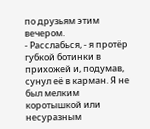по друзьям этим вечером.
- Расслабься, - я протёр губкой ботинки в прихожей и, подумав, сунул её в карман. Я не был мелким коротышкой или несуразным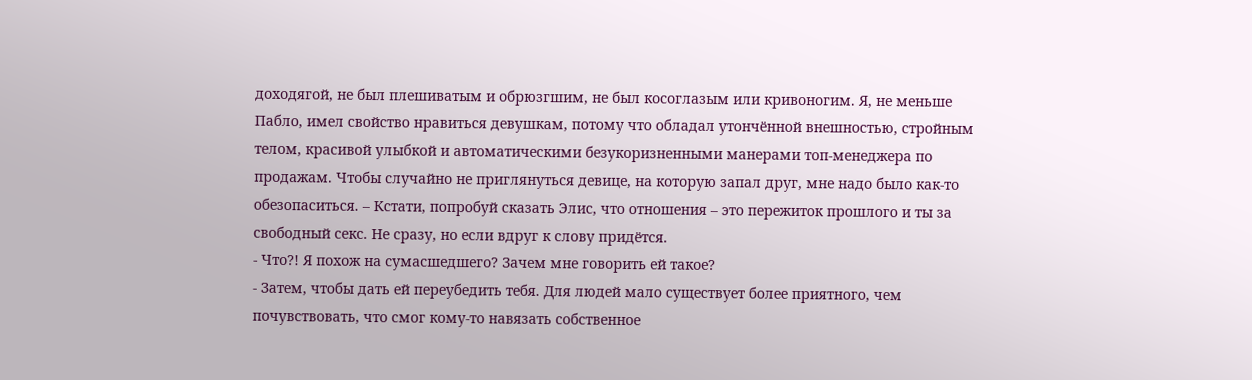доходягой, не был плешиватым и обрюзгшим, не был косоглазым или кривоногим. Я, не меньше Пабло, имел свойство нравиться девушкам, потому что обладал утончённой внешностью, стройным телом, красивой улыбкой и автоматическими безукоризненными манерами топ-менеджера по продажам. Чтобы случайно не приглянуться девице, на которую запал друг, мне надо было как-то обезопаситься. – Кстати, попробуй сказать Элис, что отношения – это пережиток прошлого и ты за свободный секс. Не сразу, но если вдруг к слову придётся.
- Что?! Я похож на сумасшедшего? Зачем мне говорить ей такое?
- Затем, чтобы дать ей переубедить тебя. Для людей мало существует более приятного, чем почувствовать, что смог кому-то навязать собственное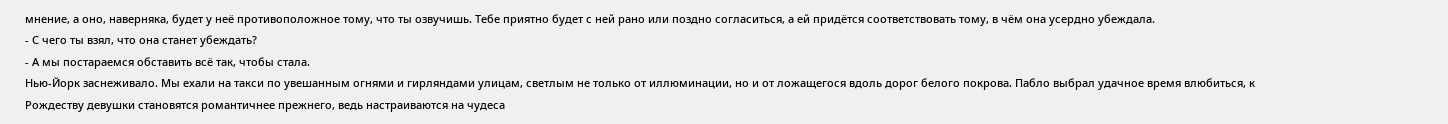мнение, а оно, наверняка, будет у неё противоположное тому, что ты озвучишь. Тебе приятно будет с ней рано или поздно согласиться, а ей придётся соответствовать тому, в чём она усердно убеждала.
- С чего ты взял, что она станет убеждать?
- А мы постараемся обставить всё так, чтобы стала.
Нью-Йорк заснеживало. Мы ехали на такси по увешанным огнями и гирляндами улицам, светлым не только от иллюминации, но и от ложащегося вдоль дорог белого покрова. Пабло выбрал удачное время влюбиться, к Рождеству девушки становятся романтичнее прежнего, ведь настраиваются на чудеса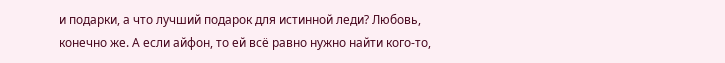и подарки, а что лучший подарок для истинной леди? Любовь, конечно же. А если айфон, то ей всё равно нужно найти кого-то,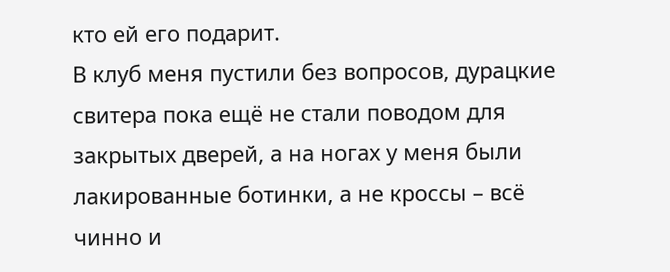кто ей его подарит.
В клуб меня пустили без вопросов, дурацкие свитера пока ещё не стали поводом для закрытых дверей, а на ногах у меня были лакированные ботинки, а не кроссы – всё чинно и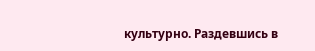культурно. Раздевшись в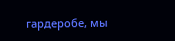гардеробе, мы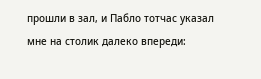прошли в зал, и Пабло тотчас указал мне на столик далеко впереди: